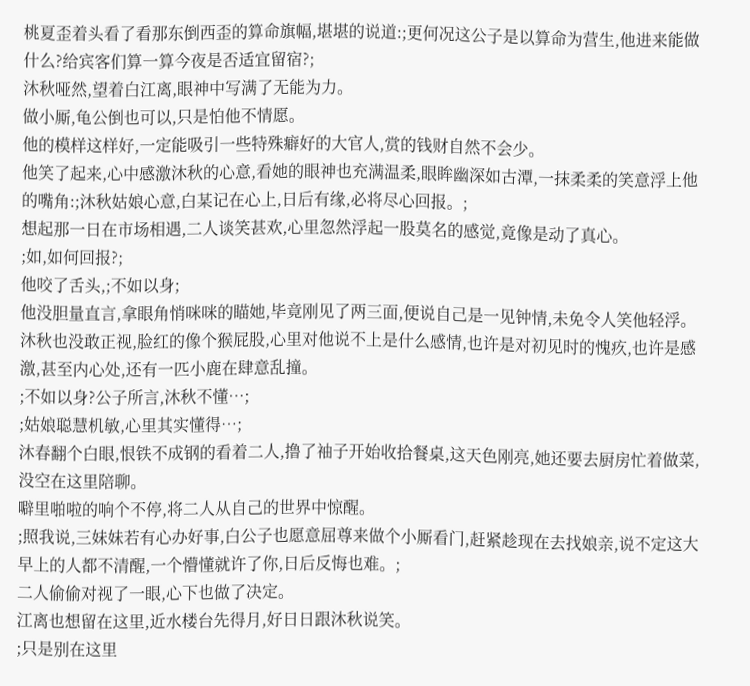桃夏歪着头看了看那东倒西歪的算命旗幅,堪堪的说道:;更何况这公子是以算命为营生,他进来能做什么?给宾客们算一算今夜是否适宜留宿?;
沐秋哑然,望着白江离,眼神中写满了无能为力。
做小厮,龟公倒也可以,只是怕他不情愿。
他的模样这样好,一定能吸引一些特殊癖好的大官人,赏的钱财自然不会少。
他笑了起来,心中感激沐秋的心意,看她的眼神也充满温柔,眼眸幽深如古潭,一抹柔柔的笑意浮上他的嘴角:;沐秋姑娘心意,白某记在心上,日后有缘,必将尽心回报。;
想起那一日在市场相遇,二人谈笑甚欢,心里忽然浮起一股莫名的感觉,竟像是动了真心。
;如,如何回报?;
他咬了舌头,;不如以身;
他没胆量直言,拿眼角悄咪咪的瞄她,毕竟刚见了两三面,便说自己是一见钟情,未免令人笑他轻浮。
沐秋也没敢正视,脸红的像个猴屁股,心里对他说不上是什么感情,也许是对初见时的愧疚,也许是感激,甚至内心处,还有一匹小鹿在肆意乱撞。
;不如以身?公子所言,沐秋不懂…;
;姑娘聪慧机敏,心里其实懂得…;
沐春翻个白眼,恨铁不成钢的看着二人,撸了袖子开始收拾餐桌,这天色刚亮,她还要去厨房忙着做菜,没空在这里陪聊。
噼里啪啦的响个不停,将二人从自己的世界中惊醒。
;照我说,三妹妹若有心办好事,白公子也愿意屈尊来做个小厮看门,赶紧趁现在去找娘亲,说不定这大早上的人都不清醒,一个懵懂就许了你,日后反悔也难。;
二人偷偷对视了一眼,心下也做了决定。
江离也想留在这里,近水楼台先得月,好日日跟沐秋说笑。
;只是别在这里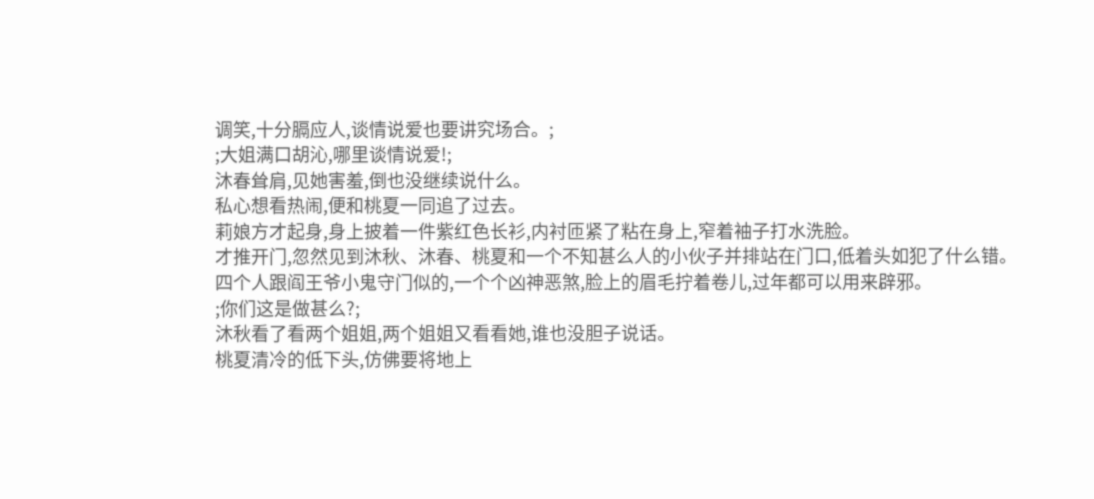调笑,十分膈应人,谈情说爱也要讲究场合。;
;大姐满口胡沁,哪里谈情说爱!;
沐春耸肩,见她害羞,倒也没继续说什么。
私心想看热闹,便和桃夏一同追了过去。
莉娘方才起身,身上披着一件紫红色长衫,内衬匝紧了粘在身上,窄着袖子打水洗脸。
才推开门,忽然见到沐秋、沐春、桃夏和一个不知甚么人的小伙子并排站在门口,低着头如犯了什么错。
四个人跟阎王爷小鬼守门似的,一个个凶神恶煞,脸上的眉毛拧着卷儿,过年都可以用来辟邪。
;你们这是做甚么?;
沐秋看了看两个姐姐,两个姐姐又看看她,谁也没胆子说话。
桃夏清冷的低下头,仿佛要将地上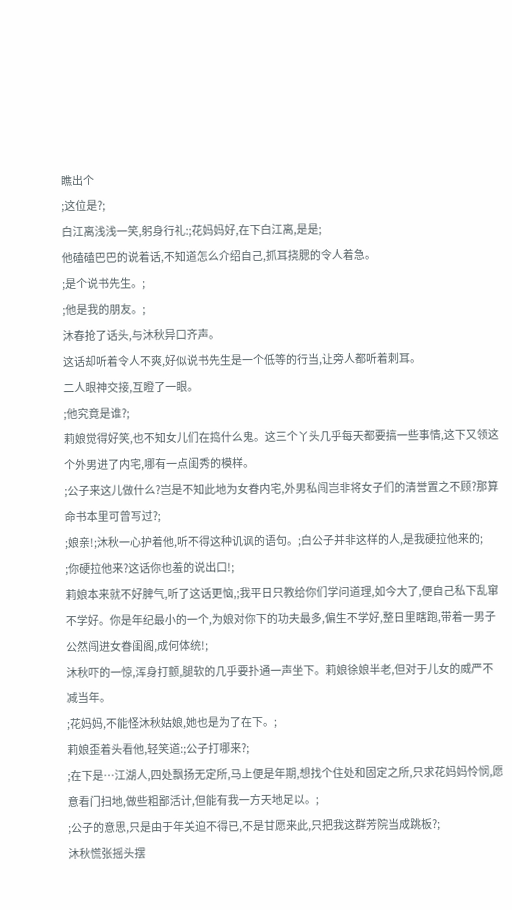瞧出个
;这位是?;
白江离浅浅一笑,躬身行礼:;花妈妈好,在下白江离,是是;
他磕磕巴巴的说着话,不知道怎么介绍自己,抓耳挠腮的令人着急。
;是个说书先生。;
;他是我的朋友。;
沐春抢了话头,与沐秋异口齐声。
这话却听着令人不爽,好似说书先生是一个低等的行当,让旁人都听着刺耳。
二人眼神交接,互瞪了一眼。
;他究竟是谁?;
莉娘觉得好笑,也不知女儿们在捣什么鬼。这三个丫头几乎每天都要搞一些事情,这下又领这个外男进了内宅,哪有一点闺秀的模样。
;公子来这儿做什么?岂是不知此地为女眷内宅,外男私闯岂非将女子们的清誉置之不顾?那算命书本里可曾写过?;
;娘亲!;沐秋一心护着他,听不得这种讥讽的语句。;白公子并非这样的人,是我硬拉他来的;
;你硬拉他来?这话你也羞的说出口!;
莉娘本来就不好脾气,听了这话更恼,;我平日只教给你们学问道理,如今大了,便自己私下乱窜不学好。你是年纪最小的一个,为娘对你下的功夫最多,偏生不学好,整日里瞎跑,带着一男子公然闯进女眷闺阁,成何体统!;
沐秋吓的一惊,浑身打颤,腿软的几乎要扑通一声坐下。莉娘徐娘半老,但对于儿女的威严不减当年。
;花妈妈,不能怪沐秋姑娘,她也是为了在下。;
莉娘歪着头看他,轻笑道:;公子打哪来?;
;在下是…江湖人,四处飘扬无定所,马上便是年期,想找个住处和固定之所,只求花妈妈怜悯,愿意看门扫地,做些粗鄙活计,但能有我一方天地足以。;
;公子的意思,只是由于年关迫不得已,不是甘愿来此,只把我这群芳院当成跳板?;
沐秋慌张摇头摆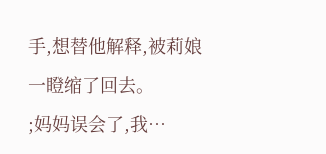手,想替他解释,被莉娘一瞪缩了回去。
;妈妈误会了,我…